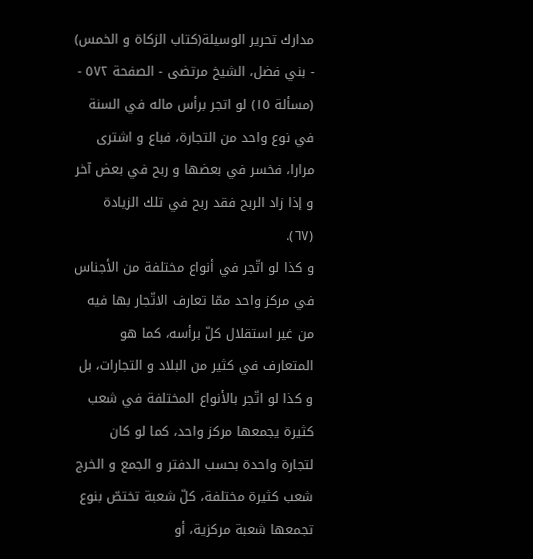مدارك تحرير الوسيلة(كتاب الزكاة و الخمس) - بني فضل، الشيخ مرتضى - الصفحة ٥٧٢ - (مسألة ١٥) لو اتجر برأس ماله في السنة في نوع واحد من التجارة، فباع و اشترى مرارا، فخسر في بعضها و ربح في بعض آخر
و إذا زاد الربح فقد ربح في تلك الزيادة (٦٧).
و كذا لو اتّجر في أنواع مختلفة من الأجناس في مركز واحد ممّا تعارف الاتّجار بها فيه من غير استقلال كلّ برأسه، كما هو المتعارف في كثير من البلاد و التجارات، بل و كذا لو اتّجر بالأنواع المختلفة في شعب كثيرة يجمعها مركز واحد، كما لو كان لتجارة واحدة بحسب الدفتر و الجمع و الخرج شعب كثيرة مختلفة، كلّ شعبة تختصّ بنوع تجمعها شعبة مركزية، أو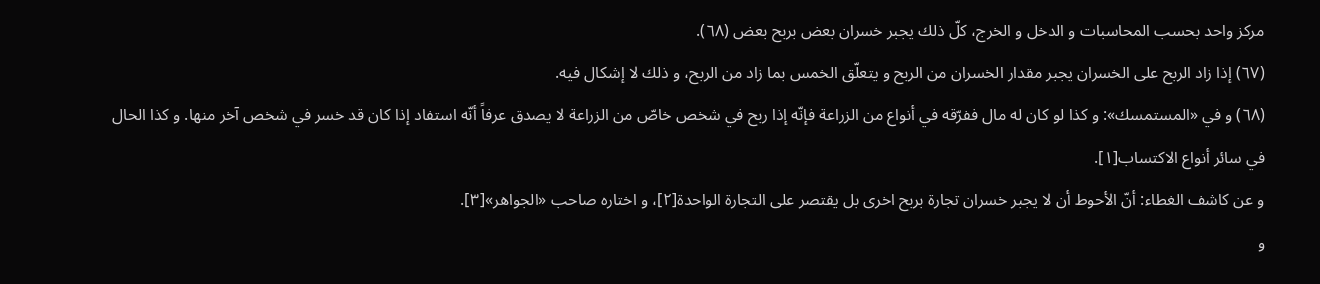مركز واحد بحسب المحاسبات و الدخل و الخرج، كلّ ذلك يجبر خسران بعض بربح بعض (٦٨).
(٦٧) إذا زاد الربح على الخسران يجبر مقدار الخسران من الربح و يتعلّق الخمس بما زاد من الربح، و ذلك لا إشكال فيه.
(٦٨) و في «المستمسك»: و كذا لو كان له مال ففرّقه في أنواع من الزراعة فإنّه إذا ربح في شخص خاصّ من الزراعة لا يصدق عرفاً أنّه استفاد إذا كان قد خسر في شخص آخر منها. و كذا الحال في سائر أنواع الاكتساب[١].
و عن كاشف الغطاء: أنّ الأحوط أن لا يجبر خسران تجارة بربح اخرى بل يقتصر على التجارة الواحدة[٢]، و اختاره صاحب «الجواهر»[٣].
و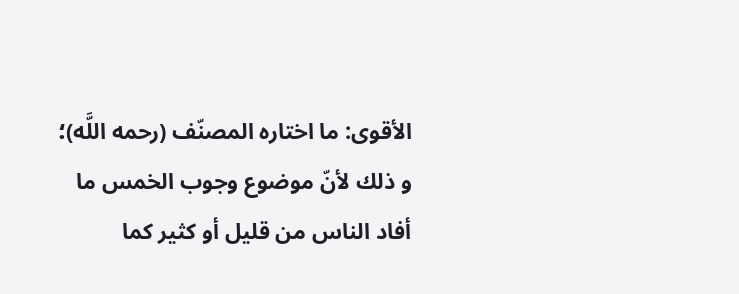الأقوى: ما اختاره المصنّف (رحمه اللَّه)؛ و ذلك لأنّ موضوع وجوب الخمس ما أفاد الناس من قليل أو كثير كما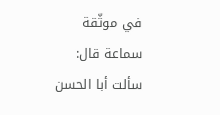في موثّقة سماعة قال: سألت أبا الحسن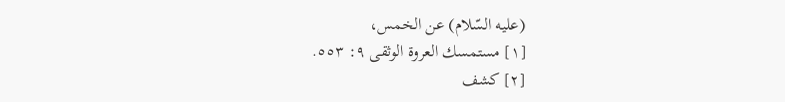(عليه السّلام) عن الخمس،
[١] مستمسك العروة الوثقى ٩: ٥٥٣.
[٢] كشف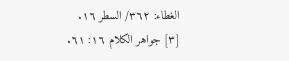الغطاء: ٣٦٢/ السطر ١٦.
[٣] جواهر الكلام ١٦: ٦١.